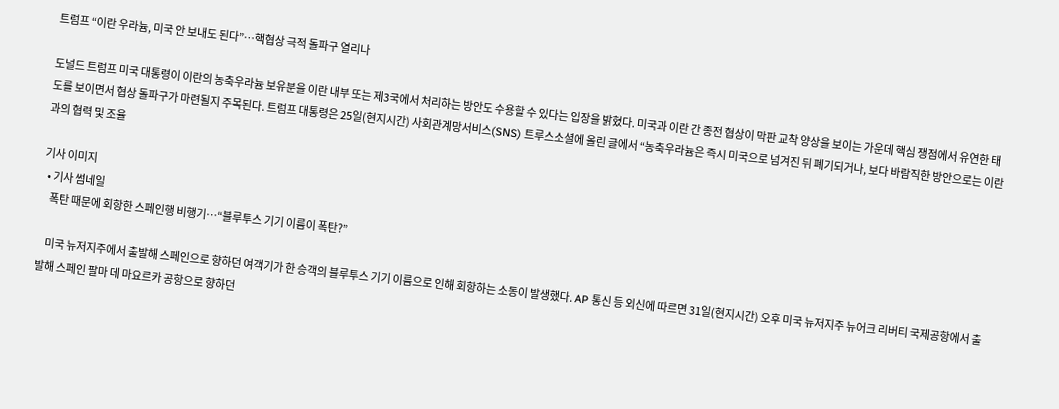트럼프 “이란 우라늄, 미국 안 보내도 된다”…핵협상 극적 돌파구 열리나

도널드 트럼프 미국 대통령이 이란의 농축우라늄 보유분을 이란 내부 또는 제3국에서 처리하는 방안도 수용할 수 있다는 입장을 밝혔다. 미국과 이란 간 종전 협상이 막판 교착 양상을 보이는 가운데 핵심 쟁점에서 유연한 태도를 보이면서 협상 돌파구가 마련될지 주목된다. 트럼프 대통령은 25일(현지시간) 사회관계망서비스(SNS) 트루스소셜에 올린 글에서 “농축우라늄은 즉시 미국으로 넘겨진 뒤 폐기되거나, 보다 바람직한 방안으로는 이란과의 협력 및 조율

기사 이미지
  • 기사 썸네일
    폭탄 때문에 회항한 스페인행 비행기…“블루투스 기기 이름이 폭탄?”

    미국 뉴저지주에서 출발해 스페인으로 향하던 여객기가 한 승객의 블루투스 기기 이름으로 인해 회항하는 소동이 발생했다. AP 통신 등 외신에 따르면 31일(현지시간) 오후 미국 뉴저지주 뉴어크 리버티 국제공항에서 출발해 스페인 팔마 데 마요르카 공항으로 향하던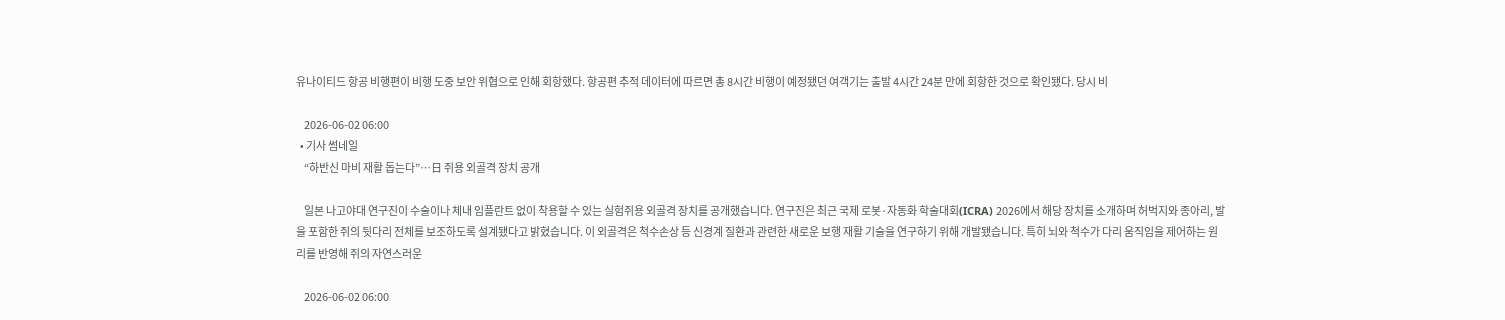유나이티드 항공 비행편이 비행 도중 보안 위협으로 인해 회항했다. 항공편 추적 데이터에 따르면 총 8시간 비행이 예정됐던 여객기는 출발 4시간 24분 만에 회항한 것으로 확인됐다. 당시 비

    2026-06-02 06:00
  • 기사 썸네일
    “하반신 마비 재활 돕는다”…日 쥐용 외골격 장치 공개

    일본 나고야대 연구진이 수술이나 체내 임플란트 없이 착용할 수 있는 실험쥐용 외골격 장치를 공개했습니다. 연구진은 최근 국제 로봇·자동화 학술대회(ICRA) 2026에서 해당 장치를 소개하며 허벅지와 종아리, 발을 포함한 쥐의 뒷다리 전체를 보조하도록 설계됐다고 밝혔습니다. 이 외골격은 척수손상 등 신경계 질환과 관련한 새로운 보행 재활 기술을 연구하기 위해 개발됐습니다. 특히 뇌와 척수가 다리 움직임을 제어하는 원리를 반영해 쥐의 자연스러운

    2026-06-02 06:00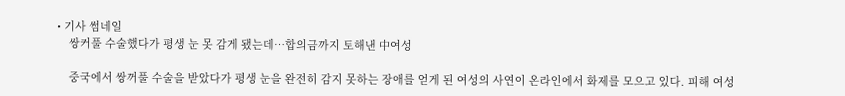• 기사 썸네일
    쌍커풀 수술했다가 평생 눈 못 감게 됐는데…합의금까지 토해낸 中여성

    중국에서 쌍꺼풀 수술을 받았다가 평생 눈을 완전히 감지 못하는 장애를 얻게 된 여성의 사연이 온라인에서 화제를 모으고 있다. 피해 여성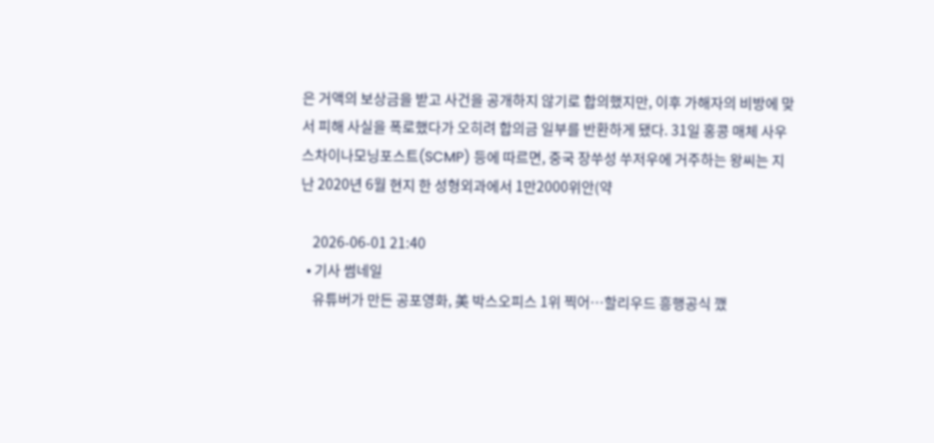은 거액의 보상금을 받고 사건을 공개하지 않기로 합의했지만, 이후 가해자의 비방에 맞서 피해 사실을 폭로했다가 오히려 합의금 일부를 반환하게 됐다. 31일 홍콩 매체 사우스차이나모닝포스트(SCMP) 등에 따르면, 중국 장쑤성 쑤저우에 거주하는 왕씨는 지난 2020년 6월 현지 한 성형외과에서 1만2000위안(약

    2026-06-01 21:40
  • 기사 썸네일
    유튜버가 만든 공포영화, 美 박스오피스 1위 찍어…할리우드 흥행공식 깼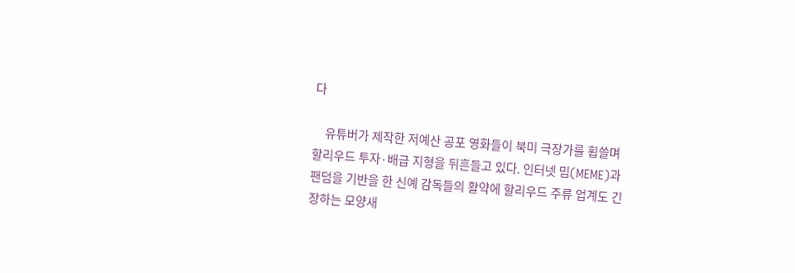다

    유튜버가 제작한 저예산 공포 영화들이 북미 극장가를 휩쓸며 할리우드 투자·배급 지형을 뒤흔들고 있다. 인터넷 밈(MEME)과 팬덤을 기반을 한 신예 감독들의 활약에 할리우드 주류 업계도 긴장하는 모양새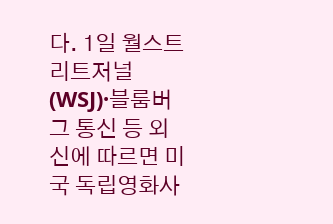다. 1일 월스트리트저널(WSJ)·블룸버그 통신 등 외신에 따르면 미국 독립영화사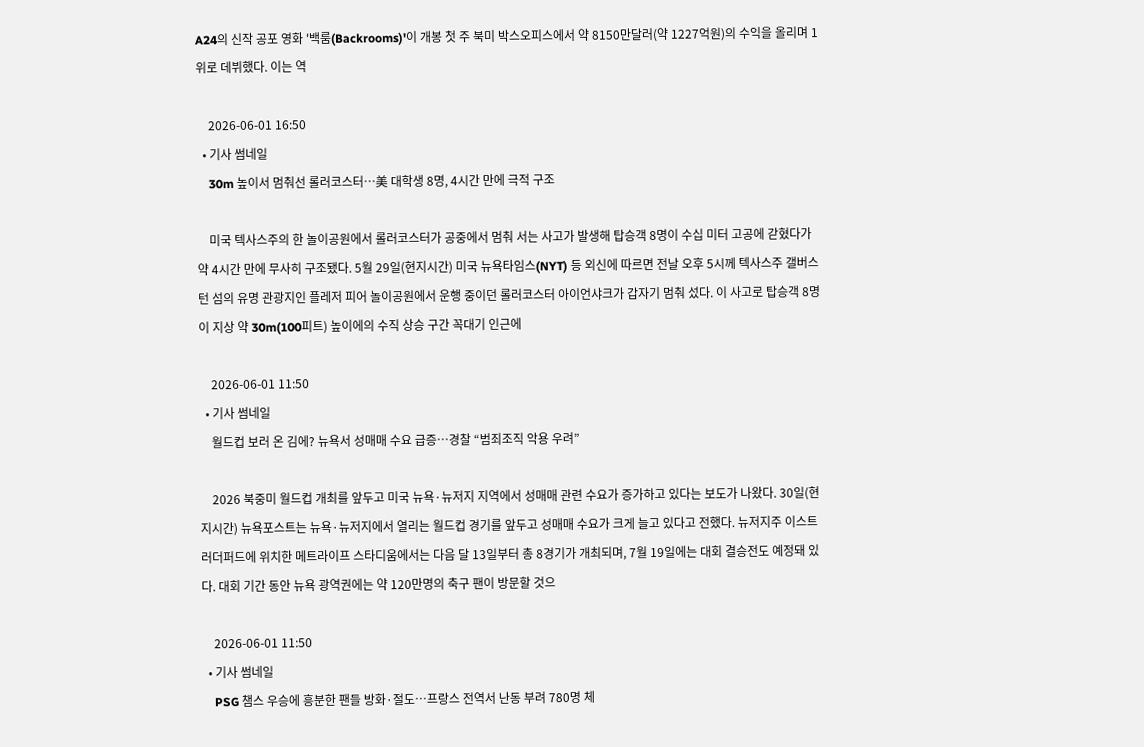A24의 신작 공포 영화 '백룸(Backrooms)'이 개봉 첫 주 북미 박스오피스에서 약 8150만달러(약 1227억원)의 수익을 올리며 1위로 데뷔했다. 이는 역

    2026-06-01 16:50
  • 기사 썸네일
    30m 높이서 멈춰선 롤러코스터…美 대학생 8명, 4시간 만에 극적 구조

    미국 텍사스주의 한 놀이공원에서 롤러코스터가 공중에서 멈춰 서는 사고가 발생해 탑승객 8명이 수십 미터 고공에 갇혔다가 약 4시간 만에 무사히 구조됐다. 5월 29일(현지시간) 미국 뉴욕타임스(NYT) 등 외신에 따르면 전날 오후 5시께 텍사스주 갤버스턴 섬의 유명 관광지인 플레저 피어 놀이공원에서 운행 중이던 롤러코스터 아이언샤크가 갑자기 멈춰 섰다. 이 사고로 탑승객 8명이 지상 약 30m(100피트) 높이에의 수직 상승 구간 꼭대기 인근에

    2026-06-01 11:50
  • 기사 썸네일
    월드컵 보러 온 김에? 뉴욕서 성매매 수요 급증…경찰 “범죄조직 악용 우려”

    2026 북중미 월드컵 개최를 앞두고 미국 뉴욕·뉴저지 지역에서 성매매 관련 수요가 증가하고 있다는 보도가 나왔다. 30일(현지시간) 뉴욕포스트는 뉴욕·뉴저지에서 열리는 월드컵 경기를 앞두고 성매매 수요가 크게 늘고 있다고 전했다. 뉴저지주 이스트러더퍼드에 위치한 메트라이프 스타디움에서는 다음 달 13일부터 총 8경기가 개최되며, 7월 19일에는 대회 결승전도 예정돼 있다. 대회 기간 동안 뉴욕 광역권에는 약 120만명의 축구 팬이 방문할 것으

    2026-06-01 11:50
  • 기사 썸네일
    PSG 챔스 우승에 흥분한 팬들 방화·절도…프랑스 전역서 난동 부려 780명 체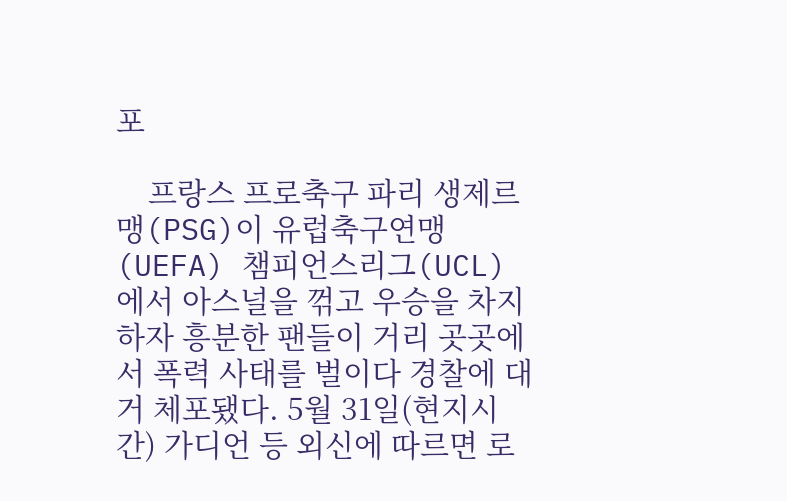포

    프랑스 프로축구 파리 생제르맹(PSG)이 유럽축구연맹(UEFA) 챔피언스리그(UCL)에서 아스널을 꺾고 우승을 차지하자 흥분한 팬들이 거리 곳곳에서 폭력 사태를 벌이다 경찰에 대거 체포됐다. 5월 31일(현지시간) 가디언 등 외신에 따르면 로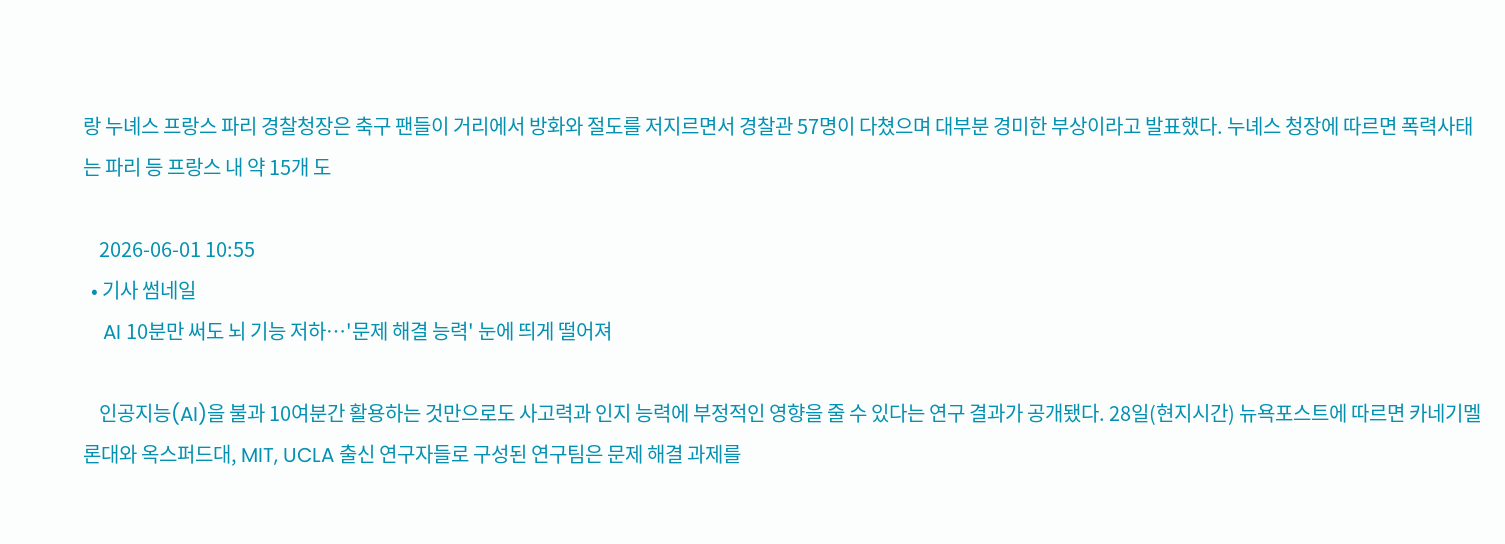랑 누녜스 프랑스 파리 경찰청장은 축구 팬들이 거리에서 방화와 절도를 저지르면서 경찰관 57명이 다쳤으며 대부분 경미한 부상이라고 발표했다. 누녜스 청장에 따르면 폭력사태는 파리 등 프랑스 내 약 15개 도

    2026-06-01 10:55
  • 기사 썸네일
    AI 10분만 써도 뇌 기능 저하…'문제 해결 능력' 눈에 띄게 떨어져

    인공지능(AI)을 불과 10여분간 활용하는 것만으로도 사고력과 인지 능력에 부정적인 영향을 줄 수 있다는 연구 결과가 공개됐다. 28일(현지시간) 뉴욕포스트에 따르면 카네기멜론대와 옥스퍼드대, MIT, UCLA 출신 연구자들로 구성된 연구팀은 문제 해결 과제를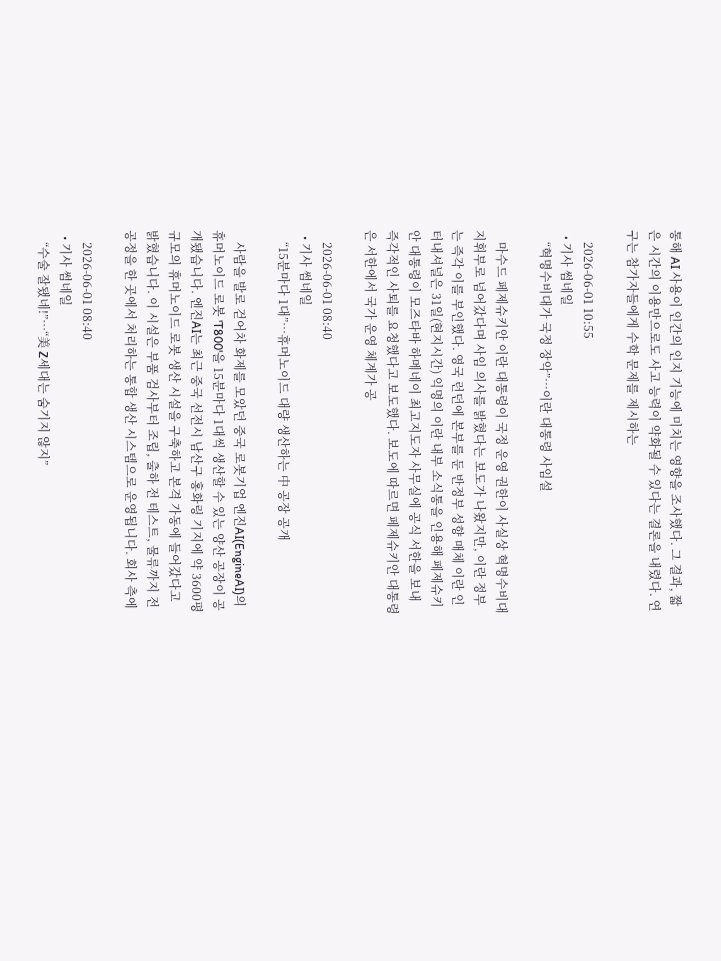통해 AI 사용이 인간의 인지 기능에 미치는 영향을 조사했다. 그 결과, 짧은 시간의 이용만으로도 사고 능력이 약화될 수 있다는 결론을 내렸다. 연구는 참가자들에게 수학 문제를 제시하는

    2026-06-01 10:55
  • 기사 썸네일
    “혁명수비대가 국정 장악”…이란 대통령 사임설

    마수드 페제슈키안 이란 대통령이 국정 운영 권한이 사실상 혁명수비대 지휘부로 넘어갔다며 사임 의사를 밝혔다는 보도가 나왔지만, 이란 정부는 즉각 이를 부인했다. 영국 런던에 본부를 둔 반정부 성향 매체 이란 인터내셔널은 31일(현지시간) 익명의 이란 내부 소식통을 인용해 페제슈키안 대통령이 모즈타바 하메네이 최고지도자 사무실에 공식 서한을 보내 즉각적인 사퇴를 요청했다고 보도했다. 보도에 따르면 페제슈키안 대통령은 서한에서 국가 운영 체계가 공

    2026-06-01 08:40
  • 기사 썸네일
    “15분마다 1대”…휴머노이드 대량 생산하는 中 공장 공개

    사람을 발로 걷어차 화제를 모았던 중국 로봇기업 엔진AI(EngineAI)의 휴머노이드 로봇 'T800'을 15분마다 1대씩 생산할 수 있는 양산 공장이 공개됐습니다. 엔진AI는 최근 중국 선전시 남산구 홍화링 기지에 약 3600평 규모의 휴머노이드 로봇 생산 시설을 구축하고 본격 가동에 들어갔다고 밝혔습니다. 이 시설은 부품 검사부터 조립, 출하 전 테스트, 물류까지 전 공정을 한 곳에서 처리하는 통합 생산 시스템으로 운영됩니다. 회사 측에

    2026-06-01 08:40
  • 기사 썸네일
    “수술 잘됐네!”…“美 Z세대는 숨기지 않지”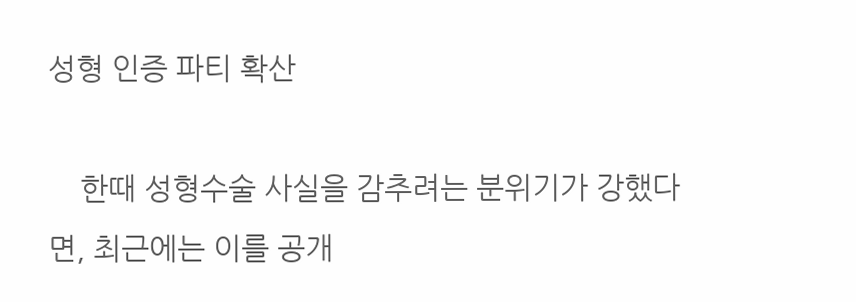성형 인증 파티 확산

    한때 성형수술 사실을 감추려는 분위기가 강했다면, 최근에는 이를 공개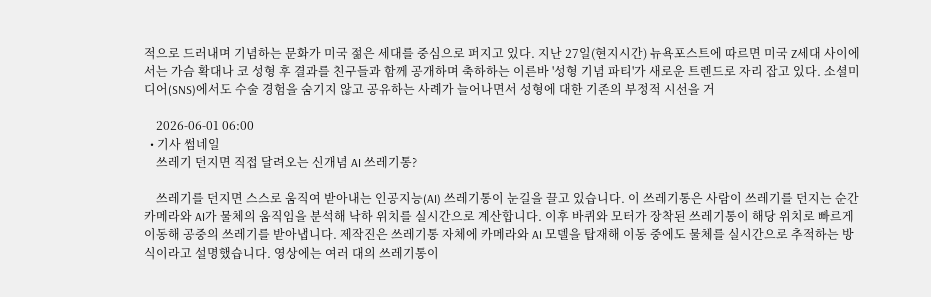적으로 드러내며 기념하는 문화가 미국 젊은 세대를 중심으로 퍼지고 있다. 지난 27일(현지시간) 뉴욕포스트에 따르면 미국 Z세대 사이에서는 가슴 확대나 코 성형 후 결과를 친구들과 함께 공개하며 축하하는 이른바 '성형 기념 파티'가 새로운 트렌드로 자리 잡고 있다. 소셜미디어(SNS)에서도 수술 경험을 숨기지 않고 공유하는 사례가 늘어나면서 성형에 대한 기존의 부정적 시선을 거

    2026-06-01 06:00
  • 기사 썸네일
    쓰레기 던지면 직접 달려오는 신개념 AI 쓰레기통?

    쓰레기를 던지면 스스로 움직여 받아내는 인공지능(AI) 쓰레기통이 눈길을 끌고 있습니다. 이 쓰레기통은 사람이 쓰레기를 던지는 순간 카메라와 AI가 물체의 움직임을 분석해 낙하 위치를 실시간으로 계산합니다. 이후 바퀴와 모터가 장착된 쓰레기통이 해당 위치로 빠르게 이동해 공중의 쓰레기를 받아냅니다. 제작진은 쓰레기통 자체에 카메라와 AI 모델을 탑재해 이동 중에도 물체를 실시간으로 추적하는 방식이라고 설명했습니다. 영상에는 여러 대의 쓰레기통이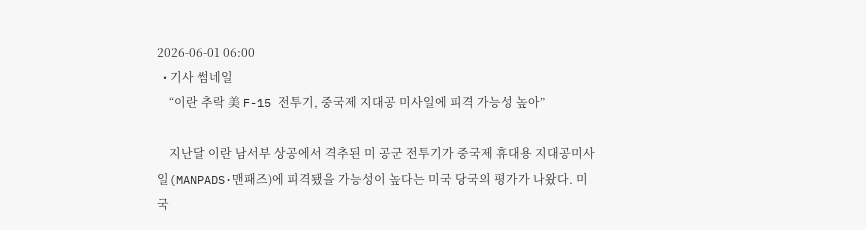2026-06-01 06:00
  • 기사 썸네일
    “이란 추락 美 F-15 전투기, 중국제 지대공 미사일에 피격 가능성 높아”

    지난달 이란 남서부 상공에서 격추된 미 공군 전투기가 중국제 휴대용 지대공미사일(MANPADS·맨패즈)에 피격됐을 가능성이 높다는 미국 당국의 평가가 나왔다. 미국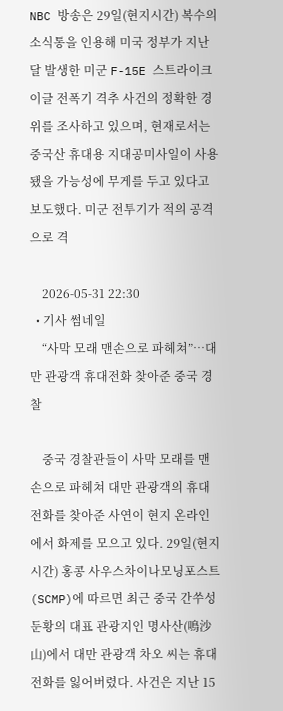NBC 방송은 29일(현지시간) 복수의 소식통을 인용해 미국 정부가 지난달 발생한 미군 F-15E 스트라이크이글 전폭기 격추 사건의 정확한 경위를 조사하고 있으며, 현재로서는 중국산 휴대용 지대공미사일이 사용됐을 가능성에 무게를 두고 있다고 보도했다. 미군 전투기가 적의 공격으로 격

    2026-05-31 22:30
  • 기사 썸네일
    “사막 모래 맨손으로 파헤쳐”…대만 관광객 휴대전화 찾아준 중국 경찰

    중국 경찰관들이 사막 모래를 맨손으로 파헤쳐 대만 관광객의 휴대전화를 찾아준 사연이 현지 온라인에서 화제를 모으고 있다. 29일(현지시간) 홍콩 사우스차이나모닝포스트(SCMP)에 따르면 최근 중국 간쑤성 둔황의 대표 관광지인 명사산(鳴沙山)에서 대만 관광객 차오 씨는 휴대전화를 잃어버렸다. 사건은 지난 15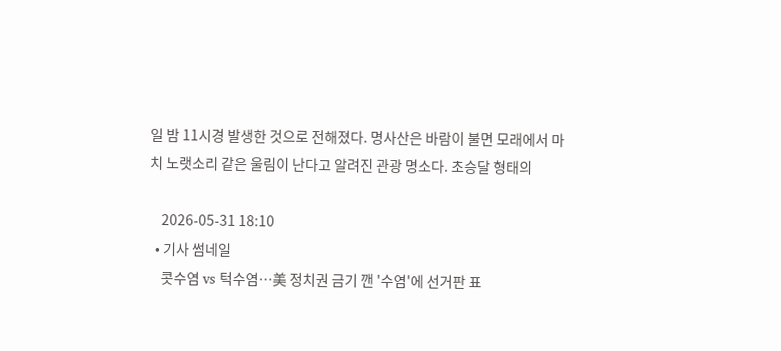일 밤 11시경 발생한 것으로 전해졌다. 명사산은 바람이 불면 모래에서 마치 노랫소리 같은 울림이 난다고 알려진 관광 명소다. 초승달 형태의

    2026-05-31 18:10
  • 기사 썸네일
    콧수염 vs 턱수염…美 정치권 금기 깬 '수염'에 선거판 표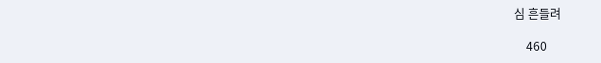심 흔들려

    460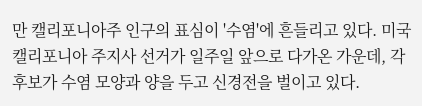만 캘리포니아주 인구의 표심이 '수염'에 흔들리고 있다. 미국 캘리포니아 주지사 선거가 일주일 앞으로 다가온 가운데, 각 후보가 수염 모양과 양을 두고 신경전을 벌이고 있다.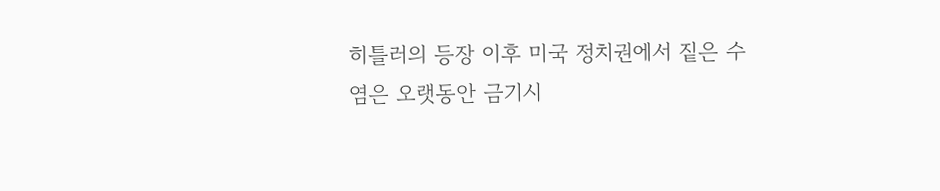히틀러의 등장 이후 미국 정치권에서 짙은 수염은 오랫동안 금기시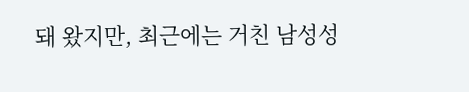돼 왔지만, 최근에는 거친 남성성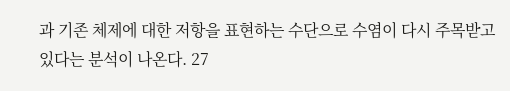과 기존 체제에 대한 저항을 표현하는 수단으로 수염이 다시 주목받고 있다는 분석이 나온다. 27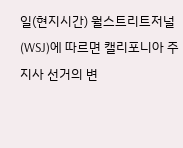일(현지시간) 월스트리트저널(WSJ)에 따르면 캘리포니아 주지사 선거의 변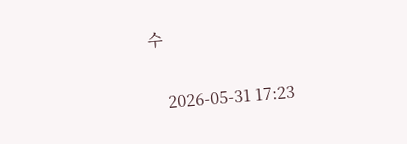수

    2026-05-31 17:23